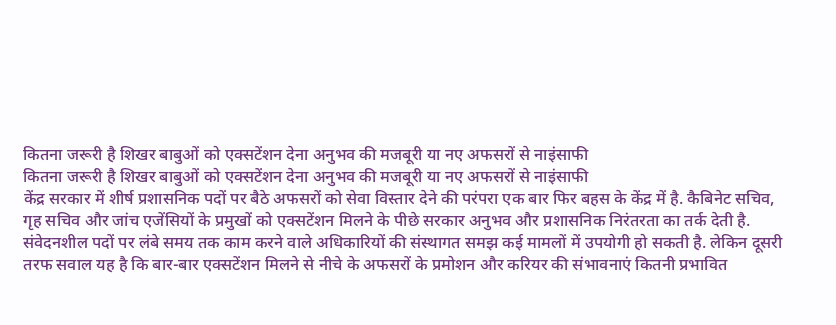कितना जरूरी है शिखर बाबुओं को एक्सटेंशन देना अनुभव की मजबूरी या नए अफसरों से नाइंसाफी
कितना जरूरी है शिखर बाबुओं को एक्सटेंशन देना अनुभव की मजबूरी या नए अफसरों से नाइंसाफी
केंद्र सरकार में शीर्ष प्रशासनिक पदों पर बैठे अफसरों को सेवा विस्तार देने की परंपरा एक बार फिर बहस के केंद्र में है. कैबिनेट सचिव, गृह सचिव और जांच एजेंसियों के प्रमुखों को एक्सटेंशन मिलने के पीछे सरकार अनुभव और प्रशासनिक निरंतरता का तर्क देती है. संवेदनशील पदों पर लंबे समय तक काम करने वाले अधिकारियों की संस्थागत समझ कई मामलों में उपयोगी हो सकती है. लेकिन दूसरी तरफ सवाल यह है कि बार-बार एक्सटेंशन मिलने से नीचे के अफसरों के प्रमोशन और करियर की संभावनाएं कितनी प्रभावित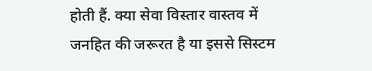होती हैं. क्या सेवा विस्तार वास्तव में जनहित की जरूरत है या इससे सिस्टम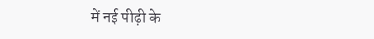में नई पीढ़ी के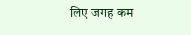लिए जगह कम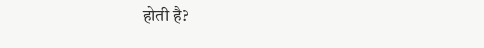होती है?